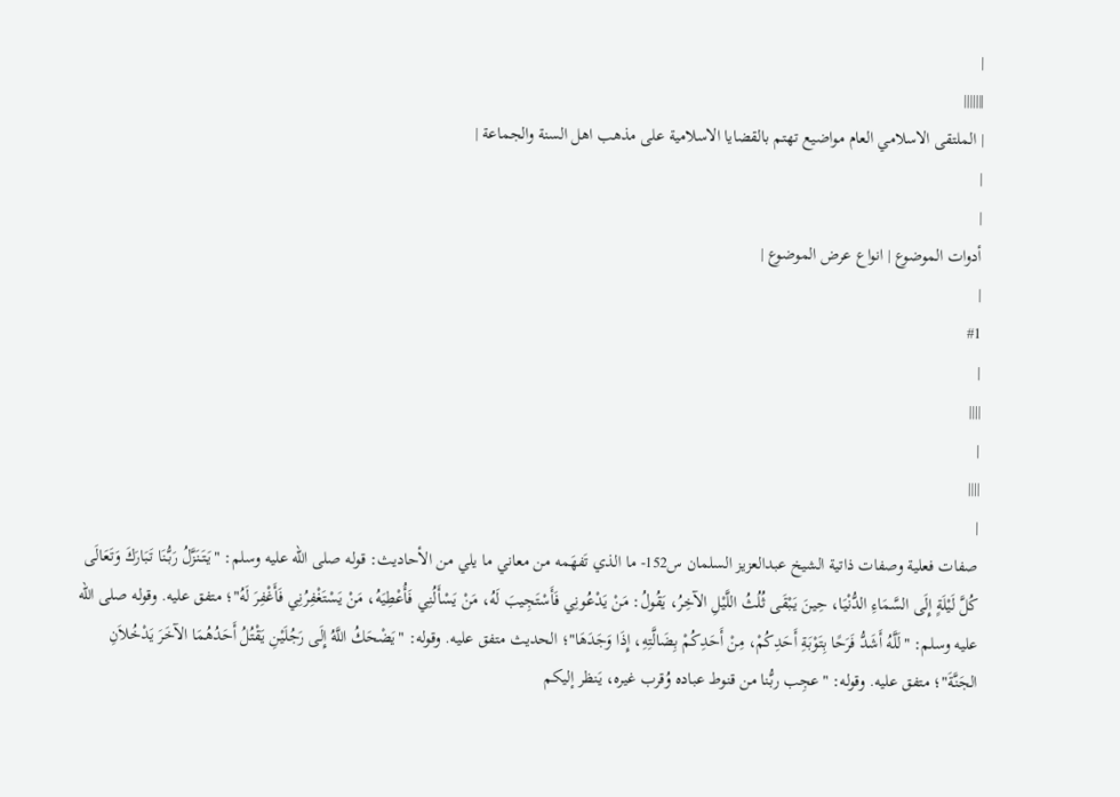|
|||||||
| الملتقى الاسلامي العام مواضيع تهتم بالقضايا الاسلامية على مذهب اهل السنة والجماعة |
|
|
أدوات الموضوع | انواع عرض الموضوع |
|
#1
|
||||
|
||||
|
صفات فعلية وصفات ذاتية الشيخ عبدالعزيز السلمان س152- ما الذي تَفهَمه من معاني ما يلي من الأحاديث: قوله صلى الله عليه وسلم: "يَتَنَزَّلُ رَبُّنَا تَبَارَكَ وَتَعَالَى كُلَّ لَيْلَةٍ إِلَى السَّمَاءِ الدُّنْيَا، حِينَ يَبْقَى ثُلُثُ اللَّيْلِ الآخِرُ، يَقُولُ: مَنْ يَدْعُونِي فَأَسْتَجِيبَ لَهُ، مَنْ يَسْأَلُنِي فَأُعْطِيَهُ، مَنْ يَسْتَغْفِرُنِي فَأَغْفِرَ لَهُ"؛ متفق عليه. وقوله صلى الله عليه وسلم: "لَلَّهُ أَشَدُّ فَرَحًا بِتَوْبَةِ أَحَدِكُمْ، مِنْ أَحَدِكُمْ بِضَالَّتِهِ، إِذَا وَجَدَهَا"؛ الحديث متفق عليه. وقوله: "يَضْحَكُ اللَّهُ إِلَى رَجُلَيْنِ يَقْتُلُ أَحَدُهُمَا الآخَرَ يَدْخُلاَنِ الجَنَّةَ"؛ متفق عليه. وقوله: "عجِب ربُّنا من قنوط عباده وُقرب غيره، يَنظر إليكم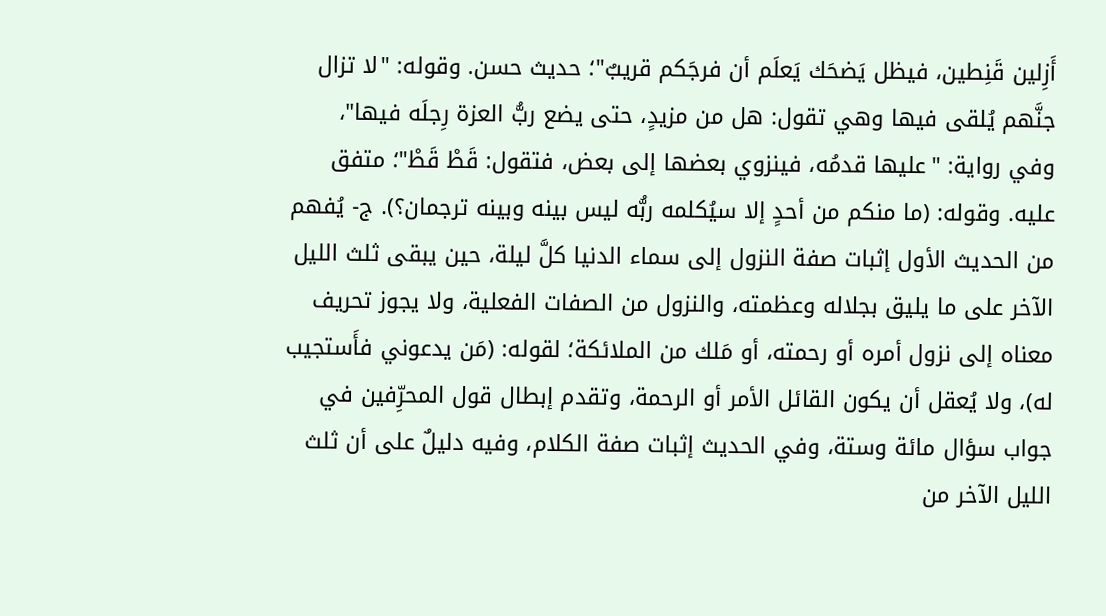أَزِلين قَنِطين، فيظل يَضحَك يَعلَم أن فرجَكم قريبٌ"؛ حديث حسن. وقوله: "لا تزال جنَّهم يُلقى فيها وهي تقول: هل من مزيدٍ، حتى يضع ربُّ العزة رِجلَه فيها"، وفي رواية: "عليها قدمُه، فينزوي بعضها إلى بعض، فتقول: قَطْ قَطْ"؛ متفق عليه. وقوله: (ما منكم من أحدٍ إلا سيُكلمه ربُّه ليس بينه وبينه ترجمان؟). ج- يُفهم من الحديث الأول إثبات صفة النزول إلى سماء الدنيا كلَّ ليلة، حين يبقى ثلث الليل الآخر على ما يليق بجلاله وعظمته، والنزول من الصفات الفعلية، ولا يجوز تحريف معناه إلى نزول أمره أو رحمته، أو مَلك من الملائكة؛ لقوله: (مَن يدعوني فأَستجيب له)، ولا يُعقل أن يكون القائل الأمر أو الرحمة، وتقدم إبطال قول المحرِّفين في جواب سؤال مائة وستة، وفي الحديث إثبات صفة الكلام، وفيه دليلٌ على أن ثلث الليل الآخر من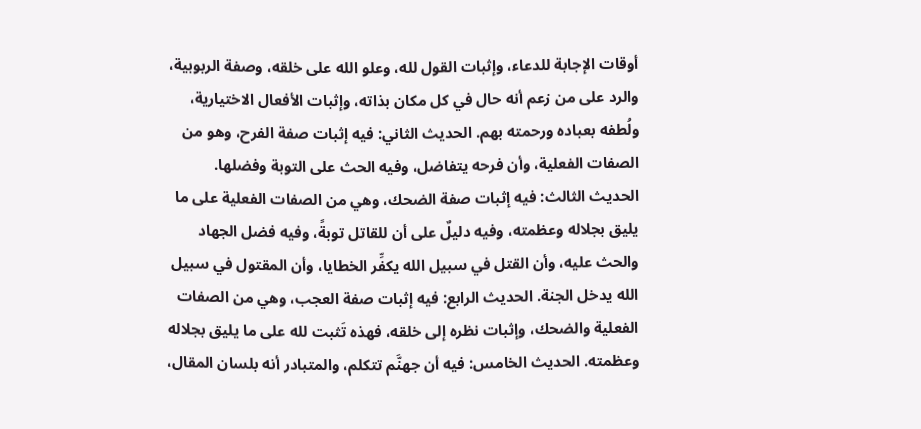أوقات الإجابة للدعاء، وإثبات القول لله، وعلو الله على خلقه، وصفة الربوبية، والرد على من زعم أنه حال في كل مكان بذاته، وإثبات الأفعال الاختيارية، ولُطفه بعباده ورحمته بهم. الحديث الثاني: فيه إثبات صفة الفرح، وهو من الصفات الفعلية، وأن فرحه يتفاضل، وفيه الحث على التوبة وفضلها. الحديث الثالث: فيه إثبات صفة الضحك، وهي من الصفات الفعلية على ما يليق بجلاله وعظمته، وفيه دليلٌ على أن للقاتل توبةً، وفيه فضل الجهاد والحث عليه، وأن القتل في سبيل الله يكفِّر الخطايا، وأن المقتول في سبيل الله يدخل الجنة. الحديث الرابع: فيه إثبات صفة العجب، وهي من الصفات الفعلية والضحك، وإثبات نظره إلى خلقه، فهذه تَثبت لله على ما يليق بجلاله وعظمته. الحديث الخامس: فيه أن جهنَّم تتكلم، والمتبادر أنه بلسان المقال،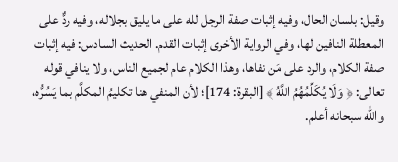وقيل: بلسان الحال، وفيه إثبات صفة الرجل لله على ما يليق بجلاله، وفيه ردٌّ على المعطلة النافين لها، وفي الرواية الأخرى إثبات القدم. الحديث السادس: فيه إثبات صفة الكلام، والرد على مَن نفاها، وهذا الكلام عام لجميع الناس، ولا ينافي قوله تعالى: ﴿ وَلَا يُكَلِّمُهُمُ اللَّهُ ﴾ [البقرة: 174]؛ لأن المنفي هنا تكليمُ المكلَّم بما يَسُرُّه، والله سبحانه أعلم.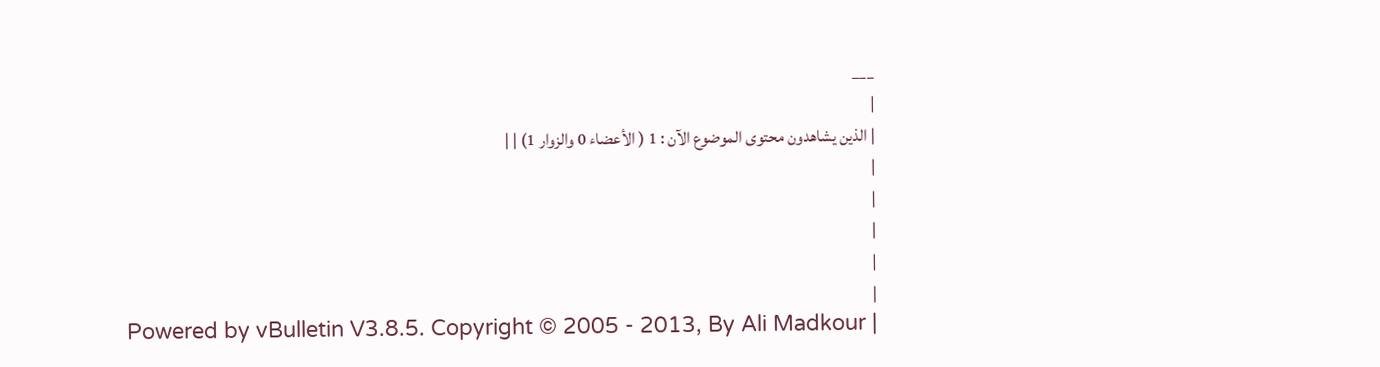___
|
| الذين يشاهدون محتوى الموضوع الآن : 1 ( الأعضاء 0 والزوار 1) | |
|
|
|
|
|
Powered by vBulletin V3.8.5. Copyright © 2005 - 2013, By Ali Madkour |